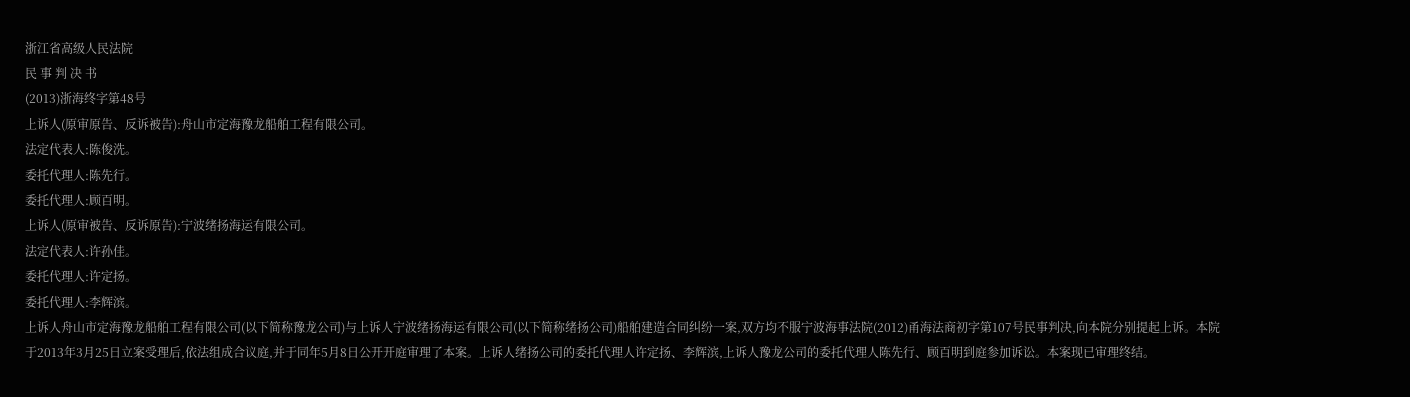浙江省高级人民法院
民 事 判 决 书
(2013)浙海终字第48号
上诉人(原审原告、反诉被告):舟山市定海豫龙船舶工程有限公司。
法定代表人:陈俊洗。
委托代理人:陈先行。
委托代理人:顾百明。
上诉人(原审被告、反诉原告):宁波绪扬海运有限公司。
法定代表人:许孙佳。
委托代理人:许定扬。
委托代理人:李辉滨。
上诉人舟山市定海豫龙船舶工程有限公司(以下简称豫龙公司)与上诉人宁波绪扬海运有限公司(以下简称绪扬公司)船舶建造合同纠纷一案,双方均不服宁波海事法院(2012)甬海法商初字第107号民事判决,向本院分别提起上诉。本院于2013年3月25日立案受理后,依法组成合议庭,并于同年5月8日公开开庭审理了本案。上诉人绪扬公司的委托代理人许定扬、李辉滨,上诉人豫龙公司的委托代理人陈先行、顾百明到庭参加诉讼。本案现已审理终结。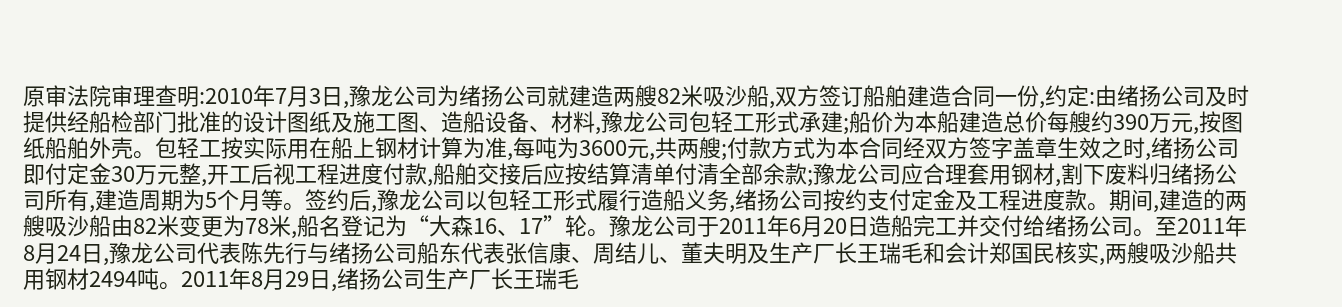原审法院审理查明:2010年7月3日,豫龙公司为绪扬公司就建造两艘82米吸沙船,双方签订船舶建造合同一份,约定:由绪扬公司及时提供经船检部门批准的设计图纸及施工图、造船设备、材料,豫龙公司包轻工形式承建;船价为本船建造总价每艘约390万元,按图纸船舶外壳。包轻工按实际用在船上钢材计算为准,每吨为3600元,共两艘;付款方式为本合同经双方签字盖章生效之时,绪扬公司即付定金30万元整,开工后视工程进度付款,船舶交接后应按结算清单付清全部余款;豫龙公司应合理套用钢材,割下废料归绪扬公司所有,建造周期为5个月等。签约后,豫龙公司以包轻工形式履行造船义务,绪扬公司按约支付定金及工程进度款。期间,建造的两艘吸沙船由82米变更为78米,船名登记为“大森16、17”轮。豫龙公司于2011年6月20日造船完工并交付给绪扬公司。至2011年8月24日,豫龙公司代表陈先行与绪扬公司船东代表张信康、周结儿、董夫明及生产厂长王瑞毛和会计郑国民核实,两艘吸沙船共用钢材2494吨。2011年8月29日,绪扬公司生产厂长王瑞毛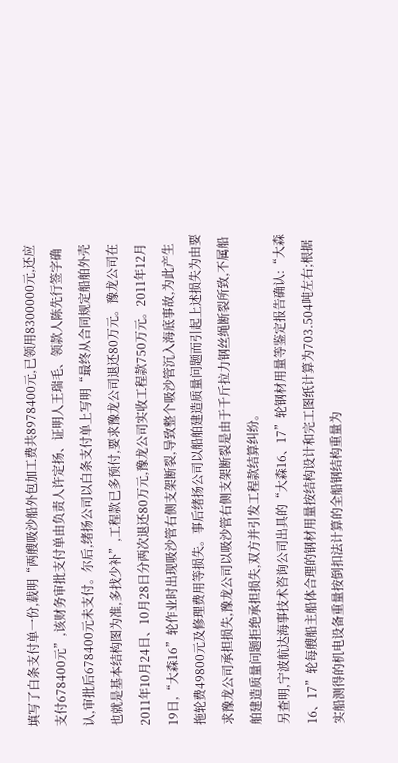填写了白条支付单一份,载明“两艘吸沙船外包加工费共8978400元,已领用8300000元,还应支付678400元”,该财务审批支付单由负责人许定扬、证明人王瑞毛、领款人陈先行签字确认,审批后678400元未支付。尔后,绪扬公司以白条支付单上写明“最终从合同规定船舶外壳也就是基本结构图为准,多找少补”,工程款已多预付,要求豫龙公司退还80万元。豫龙公司在2011年10月24日、10月28日分两次退还80万元,豫龙公司实收工程款750万元。2011年12月19日,“大森16”轮作业时出现吸沙管右侧支架断裂,导致整个吸沙管沉入海底事故,为此产生拖轮费49800元及修理费用等损失。事后绪扬公司以船舶建造质量问题而引起上述损失为由要求豫龙公司承担损失,豫龙公司以吸沙管右侧支架断裂是由于千斤拉力钢丝绳断裂所致,不属船舶建造质量问题拒绝承担损失,双方并引发工程款结算纠纷。
另查明,宁波航达海事技术咨询公司出具的“大森16、17”轮钢材用量等鉴定报告确认:“大森16、17”轮每艘船主船体合理的钢材用量按结构设计和完工图纸计算为703.504吨左右;根据实船测得的机电设备重量按倒扣法计算的全船钢结构重量为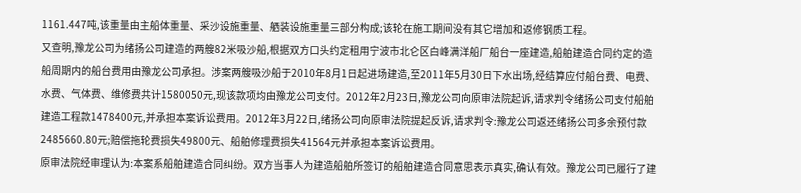1161.447吨,该重量由主船体重量、采沙设施重量、舾装设施重量三部分构成;该轮在施工期间没有其它增加和返修钢质工程。
又查明,豫龙公司为绪扬公司建造的两艘82米吸沙船,根据双方口头约定租用宁波市北仑区白峰满洋船厂船台一座建造,船舶建造合同约定的造船周期内的船台费用由豫龙公司承担。涉案两艘吸沙船于2010年8月1日起进场建造,至2011年5月30日下水出场,经结算应付船台费、电费、水费、气体费、维修费共计1580050元,现该款项均由豫龙公司支付。2012年2月23日,豫龙公司向原审法院起诉,请求判令绪扬公司支付船舶建造工程款1478400元,并承担本案诉讼费用。2012年3月22日,绪扬公司向原审法院提起反诉,请求判令:豫龙公司返还绪扬公司多余预付款2485660.80元;赔偿拖轮费损失49800元、船舶修理费损失41564元并承担本案诉讼费用。
原审法院经审理认为:本案系船舶建造合同纠纷。双方当事人为建造船舶所签订的船舶建造合同意思表示真实,确认有效。豫龙公司已履行了建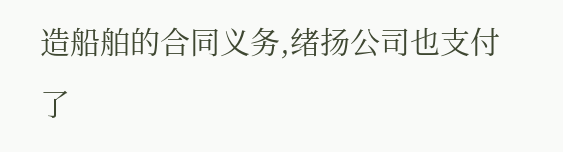造船舶的合同义务,绪扬公司也支付了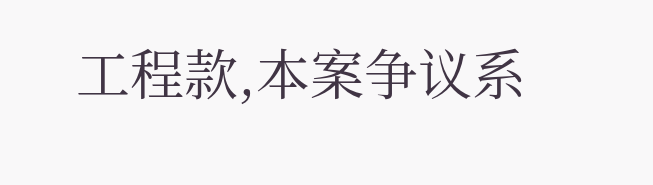工程款,本案争议系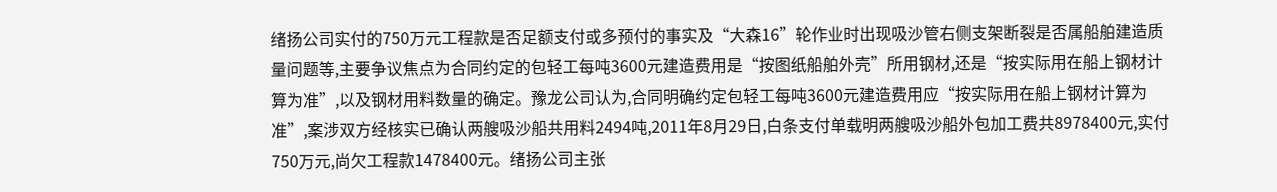绪扬公司实付的750万元工程款是否足额支付或多预付的事实及“大森16”轮作业时出现吸沙管右侧支架断裂是否属船舶建造质量问题等,主要争议焦点为合同约定的包轻工每吨3600元建造费用是“按图纸船舶外壳”所用钢材,还是“按实际用在船上钢材计算为准”,以及钢材用料数量的确定。豫龙公司认为,合同明确约定包轻工每吨3600元建造费用应“按实际用在船上钢材计算为准”,案涉双方经核实已确认两艘吸沙船共用料2494吨,2011年8月29日,白条支付单载明两艘吸沙船外包加工费共8978400元,实付750万元,尚欠工程款1478400元。绪扬公司主张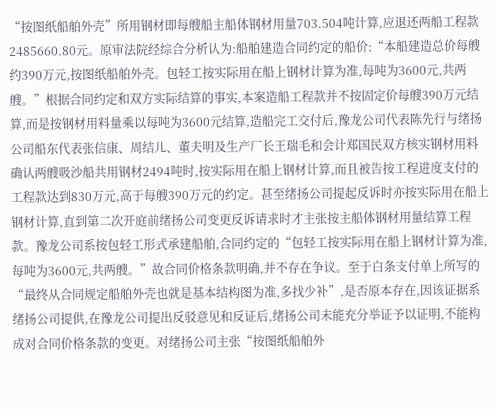“按图纸船舶外壳”所用钢材即每艘船主船体钢材用量703.504吨计算,应退还两船工程款2485660.80元。原审法院经综合分析认为:船舶建造合同约定的船价:“本船建造总价每艘约390万元,按图纸船舶外壳。包轻工按实际用在船上钢材计算为准,每吨为3600元,共两艘。”根据合同约定和双方实际结算的事实,本案造船工程款并不按固定价每艘390万元结算,而是按钢材用料量乘以每吨为3600元结算,造船完工交付后,豫龙公司代表陈先行与绪扬公司船东代表张信康、周结儿、董夫明及生产厂长王瑞毛和会计郑国民双方核实钢材用料确认两艘吸沙船共用钢材2494吨时,按实际用在船上钢材计算,而且被告按工程进度支付的工程款达到830万元,高于每艘390万元的约定。甚至绪扬公司提起反诉时亦按实际用在船上钢材计算,直到第二次开庭前绪扬公司变更反诉请求时才主张按主船体钢材用量结算工程款。豫龙公司系按包轻工形式承建船舶,合同约定的“包轻工按实际用在船上钢材计算为准,每吨为3600元,共两艘。”故合同价格条款明确,并不存在争议。至于白条支付单上所写的“最终从合同规定船舶外壳也就是基本结构图为准,多找少补”,是否原本存在,因该证据系绪扬公司提供,在豫龙公司提出反驳意见和反证后,绪扬公司未能充分举证予以证明,不能构成对合同价格条款的变更。对绪扬公司主张“按图纸船舶外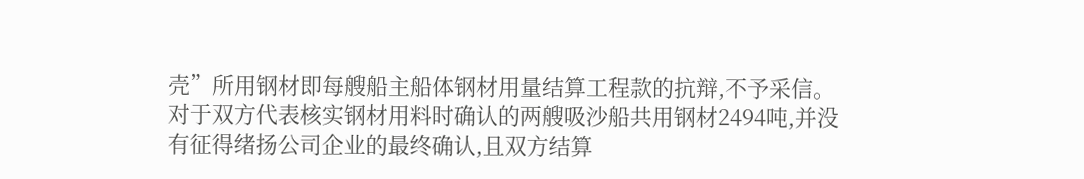壳”所用钢材即每艘船主船体钢材用量结算工程款的抗辩,不予采信。对于双方代表核实钢材用料时确认的两艘吸沙船共用钢材2494吨,并没有征得绪扬公司企业的最终确认,且双方结算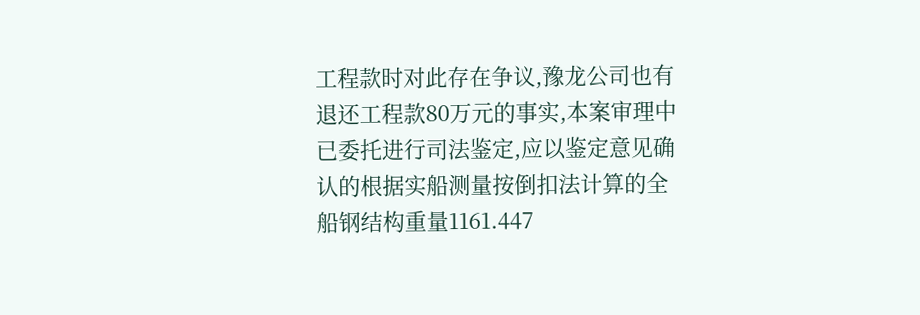工程款时对此存在争议,豫龙公司也有退还工程款80万元的事实,本案审理中已委托进行司法鉴定,应以鉴定意见确认的根据实船测量按倒扣法计算的全船钢结构重量1161.447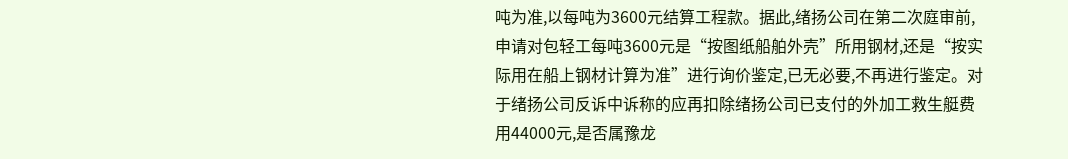吨为准,以每吨为3600元结算工程款。据此,绪扬公司在第二次庭审前,申请对包轻工每吨3600元是“按图纸船舶外壳”所用钢材,还是“按实际用在船上钢材计算为准”进行询价鉴定,已无必要,不再进行鉴定。对于绪扬公司反诉中诉称的应再扣除绪扬公司已支付的外加工救生艇费用44000元,是否属豫龙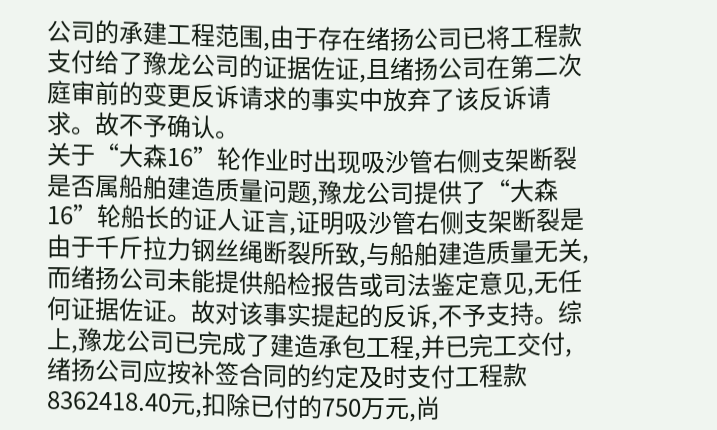公司的承建工程范围,由于存在绪扬公司已将工程款支付给了豫龙公司的证据佐证,且绪扬公司在第二次庭审前的变更反诉请求的事实中放弃了该反诉请求。故不予确认。
关于“大森16”轮作业时出现吸沙管右侧支架断裂是否属船舶建造质量问题,豫龙公司提供了“大森16”轮船长的证人证言,证明吸沙管右侧支架断裂是由于千斤拉力钢丝绳断裂所致,与船舶建造质量无关,而绪扬公司未能提供船检报告或司法鉴定意见,无任何证据佐证。故对该事实提起的反诉,不予支持。综上,豫龙公司已完成了建造承包工程,并已完工交付,绪扬公司应按补签合同的约定及时支付工程款8362418.40元,扣除已付的750万元,尚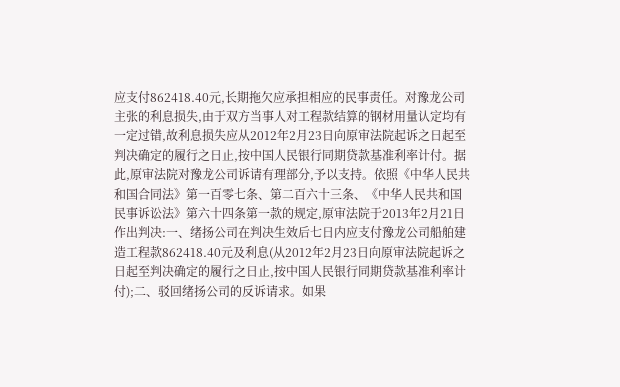应支付862418.40元,长期拖欠应承担相应的民事责任。对豫龙公司主张的利息损失,由于双方当事人对工程款结算的钢材用量认定均有一定过错,故利息损失应从2012年2月23日向原审法院起诉之日起至判决确定的履行之日止,按中国人民银行同期贷款基准利率计付。据此,原审法院对豫龙公司诉请有理部分,予以支持。依照《中华人民共和国合同法》第一百零七条、第二百六十三条、《中华人民共和国民事诉讼法》第六十四条第一款的规定,原审法院于2013年2月21日作出判决:一、绪扬公司在判决生效后七日内应支付豫龙公司船舶建造工程款862418.40元及利息(从2012年2月23日向原审法院起诉之日起至判决确定的履行之日止,按中国人民银行同期贷款基准利率计付);二、驳回绪扬公司的反诉请求。如果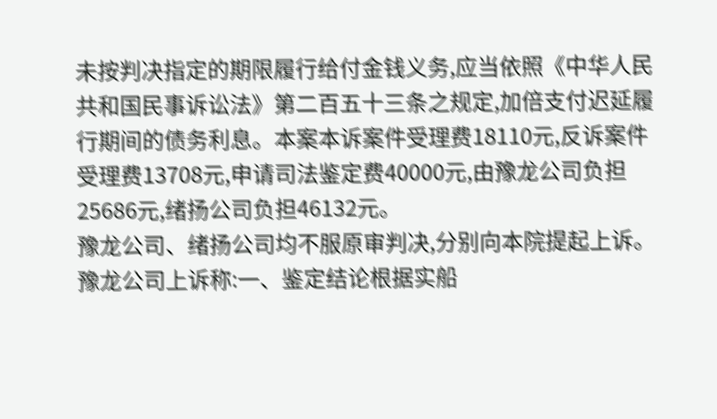未按判决指定的期限履行给付金钱义务,应当依照《中华人民共和国民事诉讼法》第二百五十三条之规定,加倍支付迟延履行期间的债务利息。本案本诉案件受理费18110元,反诉案件受理费13708元,申请司法鉴定费40000元,由豫龙公司负担25686元,绪扬公司负担46132元。
豫龙公司、绪扬公司均不服原审判决,分别向本院提起上诉。豫龙公司上诉称:一、鉴定结论根据实船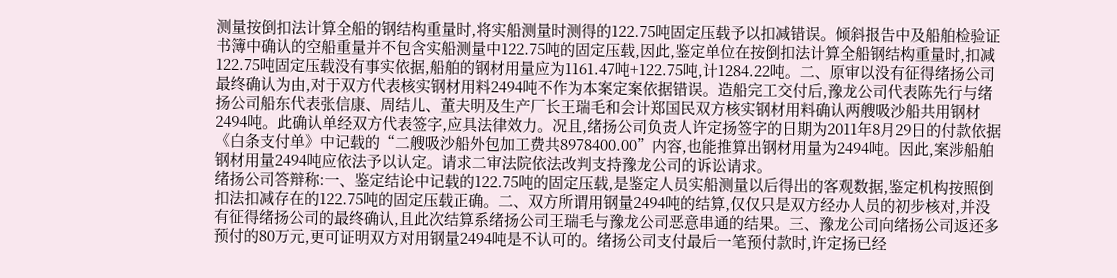测量按倒扣法计算全船的钢结构重量时,将实船测量时测得的122.75吨固定压载予以扣减错误。倾斜报告中及船舶检验证书簿中确认的空船重量并不包含实船测量中122.75吨的固定压载,因此,鉴定单位在按倒扣法计算全船钢结构重量时,扣减122.75吨固定压载没有事实依据,船舶的钢材用量应为1161.47吨+122.75吨,计1284.22吨。二、原审以没有征得绪扬公司最终确认为由,对于双方代表核实钢材用料2494吨不作为本案定案依据错误。造船完工交付后,豫龙公司代表陈先行与绪扬公司船东代表张信康、周结儿、董夫明及生产厂长王瑞毛和会计郑国民双方核实钢材用料确认两艘吸沙船共用钢材2494吨。此确认单经双方代表签字,应具法律效力。况且,绪扬公司负责人许定扬签字的日期为2011年8月29日的付款依据《白条支付单》中记载的“二艘吸沙船外包加工费共8978400.00”内容,也能推算出钢材用量为2494吨。因此,案涉船舶钢材用量2494吨应依法予以认定。请求二审法院依法改判支持豫龙公司的诉讼请求。
绪扬公司答辩称:一、鉴定结论中记载的122.75吨的固定压载,是鉴定人员实船测量以后得出的客观数据,鉴定机构按照倒扣法扣减存在的122.75吨的固定压载正确。二、双方所谓用钢量2494吨的结算,仅仅只是双方经办人员的初步核对,并没有征得绪扬公司的最终确认,且此次结算系绪扬公司王瑞毛与豫龙公司恶意串通的结果。三、豫龙公司向绪扬公司返还多预付的80万元,更可证明双方对用钢量2494吨是不认可的。绪扬公司支付最后一笔预付款时,许定扬已经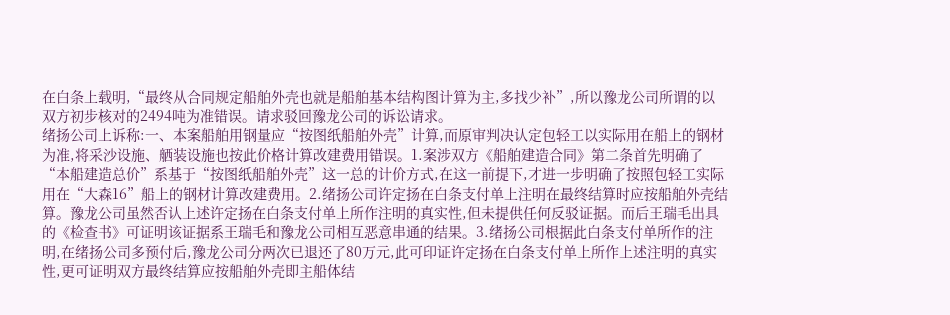在白条上载明,“最终从合同规定船舶外壳也就是船舶基本结构图计算为主,多找少补”,所以豫龙公司所谓的以双方初步核对的2494吨为准错误。请求驳回豫龙公司的诉讼请求。
绪扬公司上诉称:一、本案船舶用钢量应“按图纸船舶外壳”计算,而原审判决认定包轻工以实际用在船上的钢材为准,将采沙设施、舾装设施也按此价格计算改建费用错误。1.案涉双方《船舶建造合同》第二条首先明确了“本船建造总价”系基于“按图纸船舶外壳”这一总的计价方式,在这一前提下,才进一步明确了按照包轻工实际用在“大森16”船上的钢材计算改建费用。2.绪扬公司许定扬在白条支付单上注明在最终结算时应按船舶外壳结算。豫龙公司虽然否认上述许定扬在白条支付单上所作注明的真实性,但未提供任何反驳证据。而后王瑞毛出具的《检查书》可证明该证据系王瑞毛和豫龙公司相互恶意串通的结果。3.绪扬公司根据此白条支付单所作的注明,在绪扬公司多预付后,豫龙公司分两次已退还了80万元,此可印证许定扬在白条支付单上所作上述注明的真实性,更可证明双方最终结算应按船舶外壳即主船体结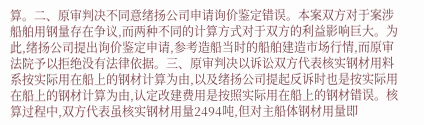算。二、原审判决不同意绪扬公司申请询价鉴定错误。本案双方对于案涉船舶用钢量存在争议,而两种不同的计算方式对于双方的利益影响巨大。为此,绪扬公司提出询价鉴定申请,参考造船当时的船舶建造市场行情,而原审法院予以拒绝没有法律依据。三、原审判决以诉讼双方代表核实钢材用料系按实际用在船上的钢材计算为由,以及绪扬公司提起反诉时也是按实际用在船上的钢材计算为由,认定改建费用是按照实际用在船上的钢材错误。核算过程中,双方代表虽核实钢材用量2494吨,但对主船体钢材用量即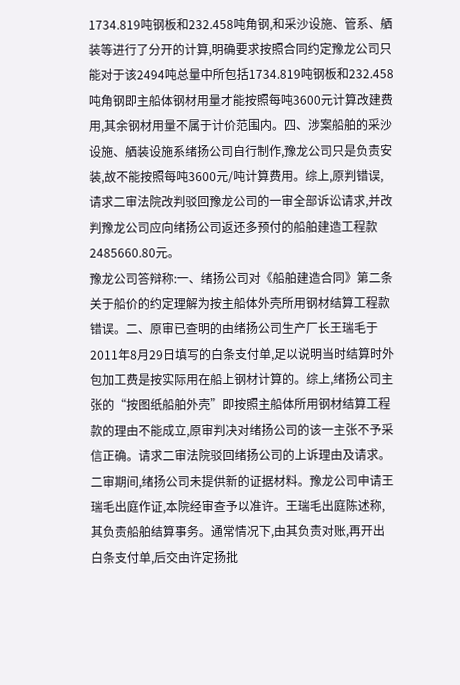1734.819吨钢板和232.458吨角钢,和采沙设施、管系、舾装等进行了分开的计算,明确要求按照合同约定豫龙公司只能对于该2494吨总量中所包括1734.819吨钢板和232.458吨角钢即主船体钢材用量才能按照每吨3600元计算改建费用,其余钢材用量不属于计价范围内。四、涉案船舶的采沙设施、舾装设施系绪扬公司自行制作,豫龙公司只是负责安装,故不能按照每吨3600元/吨计算费用。综上,原判错误,请求二审法院改判驳回豫龙公司的一审全部诉讼请求,并改判豫龙公司应向绪扬公司返还多预付的船舶建造工程款2485660.80元。
豫龙公司答辩称:一、绪扬公司对《船舶建造合同》第二条关于船价的约定理解为按主船体外壳所用钢材结算工程款错误。二、原审已查明的由绪扬公司生产厂长王瑞毛于2011年8月29日填写的白条支付单,足以说明当时结算时外包加工费是按实际用在船上钢材计算的。综上,绪扬公司主张的“按图纸船舶外壳”即按照主船体所用钢材结算工程款的理由不能成立,原审判决对绪扬公司的该一主张不予采信正确。请求二审法院驳回绪扬公司的上诉理由及请求。
二审期间,绪扬公司未提供新的证据材料。豫龙公司申请王瑞毛出庭作证,本院经审查予以准许。王瑞毛出庭陈述称,其负责船舶结算事务。通常情况下,由其负责对账,再开出白条支付单,后交由许定扬批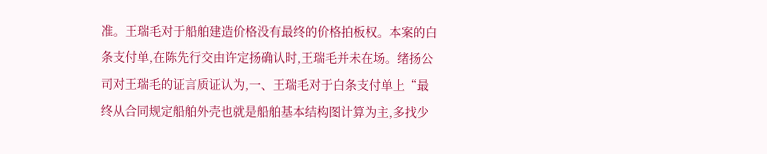准。王瑞毛对于船舶建造价格没有最终的价格拍板权。本案的白条支付单,在陈先行交由许定扬确认时,王瑞毛并未在场。绪扬公司对王瑞毛的证言质证认为,一、王瑞毛对于白条支付单上“最终从合同规定船舶外壳也就是船舶基本结构图计算为主,多找少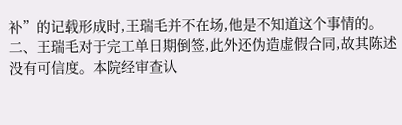补”的记载形成时,王瑞毛并不在场,他是不知道这个事情的。二、王瑞毛对于完工单日期倒签,此外还伪造虚假合同,故其陈述没有可信度。本院经审查认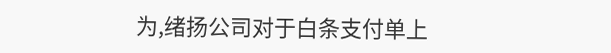为,绪扬公司对于白条支付单上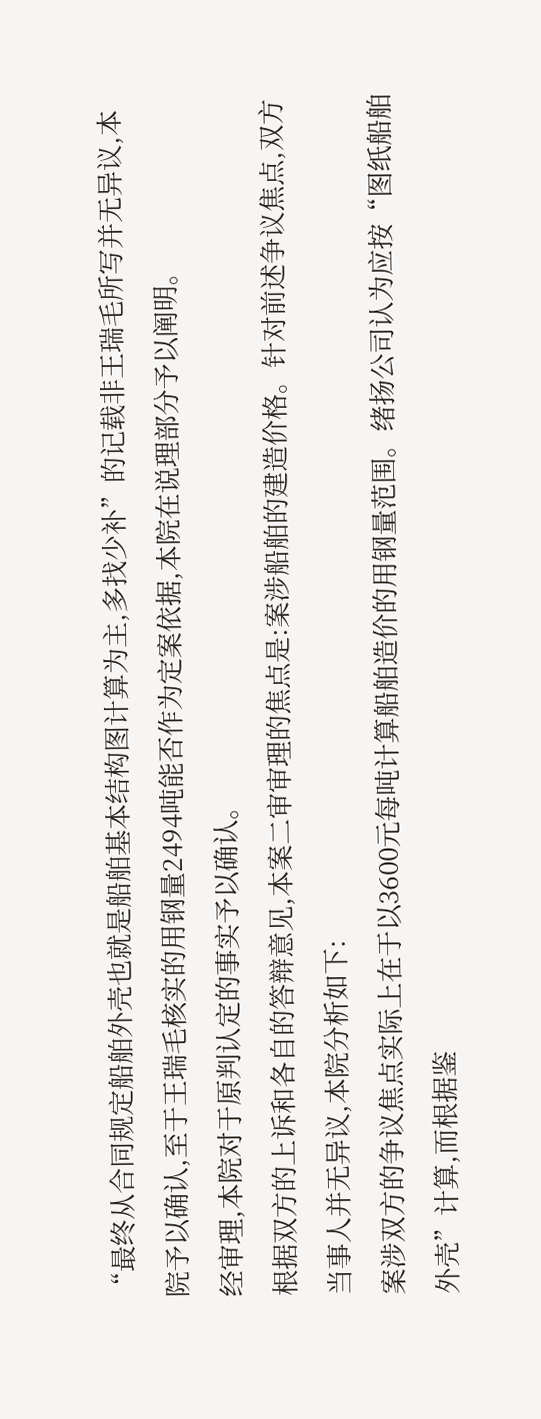“最终从合同规定船舶外壳也就是船舶基本结构图计算为主,多找少补”的记载非王瑞毛所写并无异议,本院予以确认,至于王瑞毛核实的用钢量2494吨能否作为定案依据,本院在说理部分予以阐明。
经审理,本院对于原判认定的事实予以确认。
根据双方的上诉和各自的答辩意见,本案二审审理的焦点是:案涉船舶的建造价格。针对前述争议焦点,双方当事人并无异议,本院分析如下:
案涉双方的争议焦点实际上在于以3600元每吨计算船舶造价的用钢量范围。绪扬公司认为应按“图纸船舶外壳”计算,而根据鉴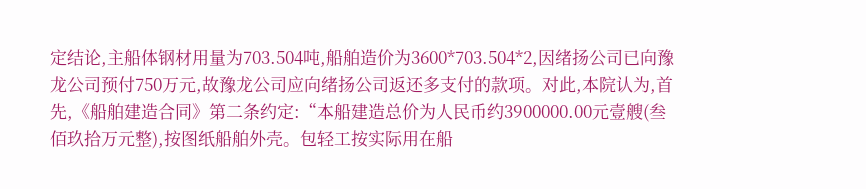定结论,主船体钢材用量为703.504吨,船舶造价为3600*703.504*2,因绪扬公司已向豫龙公司预付750万元,故豫龙公司应向绪扬公司返还多支付的款项。对此,本院认为,首先,《船舶建造合同》第二条约定:“本船建造总价为人民币约3900000.00元壹艘(叁佰玖拾万元整),按图纸船舶外壳。包轻工按实际用在船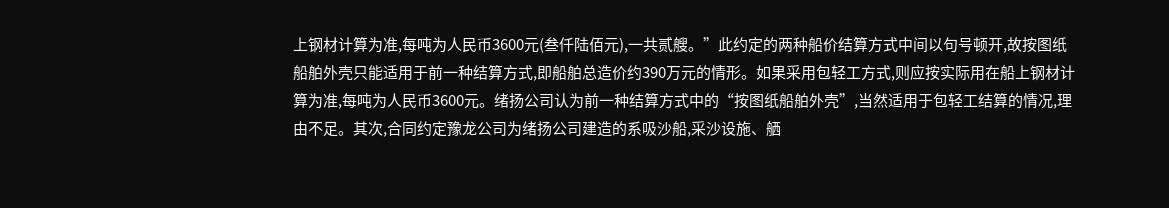上钢材计算为准,每吨为人民币3600元(叁仟陆佰元),一共贰艘。”此约定的两种船价结算方式中间以句号顿开,故按图纸船舶外壳只能适用于前一种结算方式,即船舶总造价约390万元的情形。如果采用包轻工方式,则应按实际用在船上钢材计算为准,每吨为人民币3600元。绪扬公司认为前一种结算方式中的“按图纸船舶外壳”,当然适用于包轻工结算的情况,理由不足。其次,合同约定豫龙公司为绪扬公司建造的系吸沙船,采沙设施、舾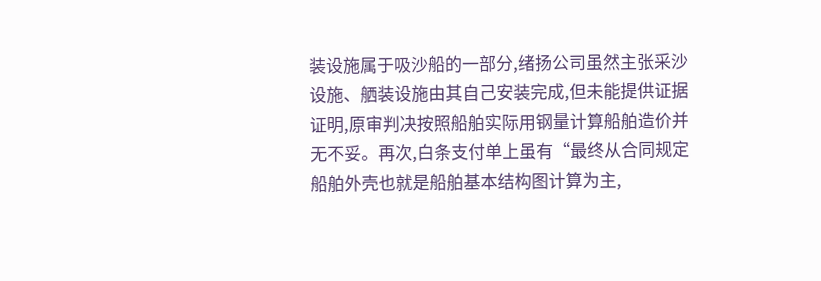装设施属于吸沙船的一部分,绪扬公司虽然主张采沙设施、舾装设施由其自己安装完成,但未能提供证据证明,原审判决按照船舶实际用钢量计算船舶造价并无不妥。再次,白条支付单上虽有“最终从合同规定船舶外壳也就是船舶基本结构图计算为主,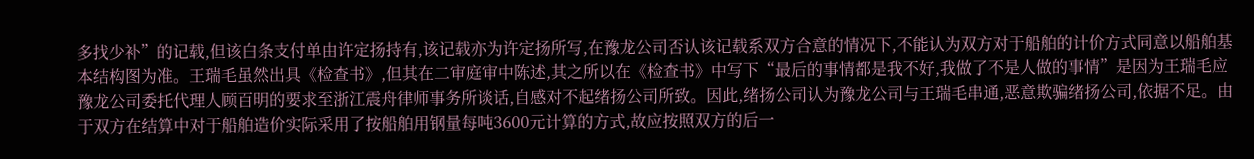多找少补”的记载,但该白条支付单由许定扬持有,该记载亦为许定扬所写,在豫龙公司否认该记载系双方合意的情况下,不能认为双方对于船舶的计价方式同意以船舶基本结构图为准。王瑞毛虽然出具《检查书》,但其在二审庭审中陈述,其之所以在《检查书》中写下“最后的事情都是我不好,我做了不是人做的事情”是因为王瑞毛应豫龙公司委托代理人顾百明的要求至浙江震舟律师事务所谈话,自感对不起绪扬公司所致。因此,绪扬公司认为豫龙公司与王瑞毛串通,恶意欺骗绪扬公司,依据不足。由于双方在结算中对于船舶造价实际采用了按船舶用钢量每吨3600元计算的方式,故应按照双方的后一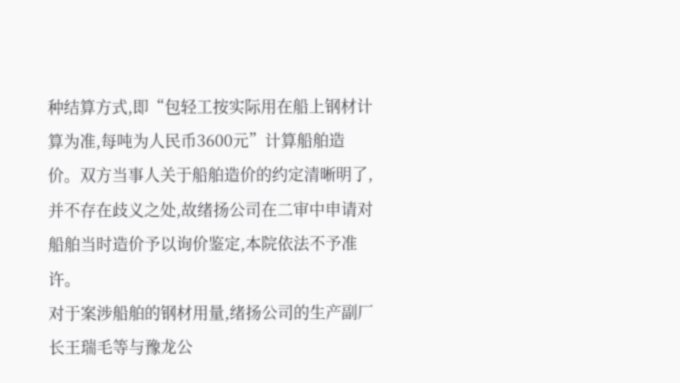种结算方式,即“包轻工按实际用在船上钢材计算为准,每吨为人民币3600元”计算船舶造价。双方当事人关于船舶造价的约定清晰明了,并不存在歧义之处,故绪扬公司在二审中申请对船舶当时造价予以询价鉴定,本院依法不予准许。
对于案涉船舶的钢材用量,绪扬公司的生产副厂长王瑞毛等与豫龙公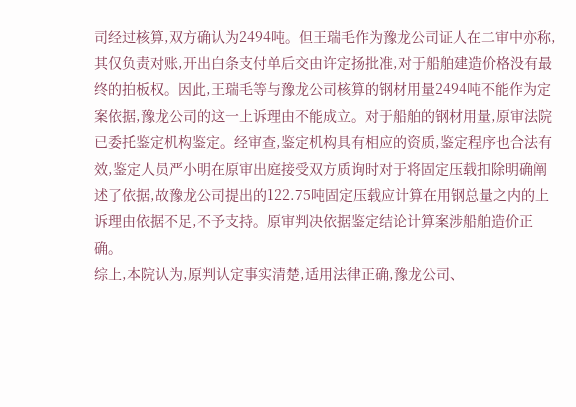司经过核算,双方确认为2494吨。但王瑞毛作为豫龙公司证人在二审中亦称,其仅负责对账,开出白条支付单后交由许定扬批准,对于船舶建造价格没有最终的拍板权。因此,王瑞毛等与豫龙公司核算的钢材用量2494吨不能作为定案依据,豫龙公司的这一上诉理由不能成立。对于船舶的钢材用量,原审法院已委托鉴定机构鉴定。经审查,鉴定机构具有相应的资质,鉴定程序也合法有效,鉴定人员严小明在原审出庭接受双方质询时对于将固定压载扣除明确阐述了依据,故豫龙公司提出的122.75吨固定压载应计算在用钢总量之内的上诉理由依据不足,不予支持。原审判决依据鉴定结论计算案涉船舶造价正确。
综上,本院认为,原判认定事实清楚,适用法律正确,豫龙公司、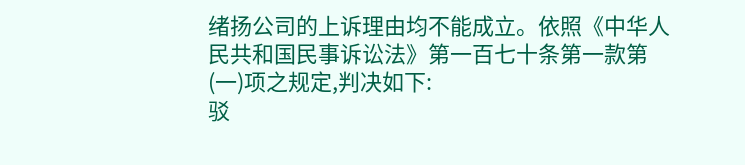绪扬公司的上诉理由均不能成立。依照《中华人民共和国民事诉讼法》第一百七十条第一款第(一)项之规定,判决如下:
驳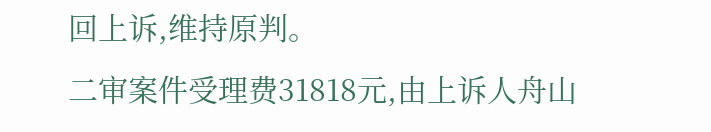回上诉,维持原判。
二审案件受理费31818元,由上诉人舟山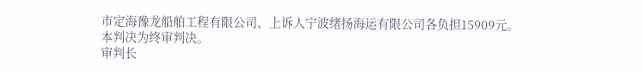市定海豫龙船舶工程有限公司、上诉人宁波绪扬海运有限公司各负担15909元。
本判决为终审判决。
审判长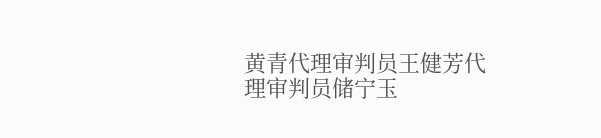黄青代理审判员王健芳代理审判员储宁玉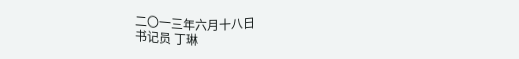二〇一三年六月十八日
书记员 丁琳